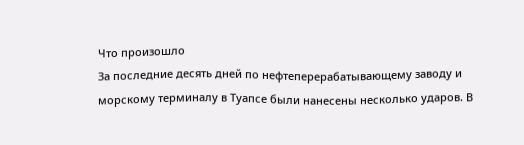Что произошло
За последние десять дней по нефтеперерабатывающему заводу и морскому терминалу в Туапсе были нанесены несколько ударов. В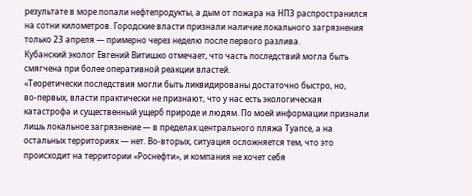результате в море попали нефтепродукты, а дым от пожара на НПЗ распространился на сотни километров. Городские власти признали наличие локального загрязнения только 23 апреля — примерно через неделю после первого разлива.
Кубанский эколог Евгений Витишко отмечает, что часть последствий могла быть смягчена при более оперативной реакции властей.
«Теоретически последствия могли быть ликвидированы достаточно быстро, но, во‑первых, власти практически не признают, что у нас есть экологическая катастрофа и существенный ущерб природе и людям. По моей информации признали лишь локальное загрязнение — в пределах центрального пляжа Туапсе, а на остальных территориях — нет. Во‑вторых, ситуация осложняется тем, что это происходит на территории «Роснефти», и компания не хочет себя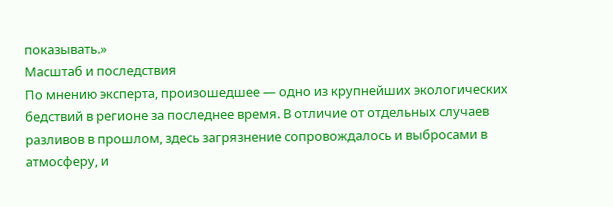показывать.»
Масштаб и последствия
По мнению эксперта, произошедшее — одно из крупнейших экологических бедствий в регионе за последнее время. В отличие от отдельных случаев разливов в прошлом, здесь загрязнение сопровождалось и выбросами в атмосферу, и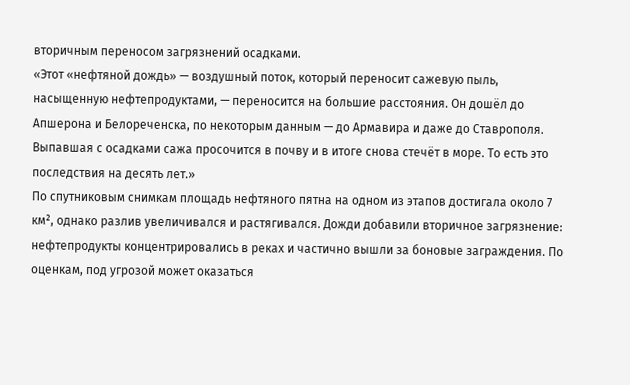вторичным переносом загрязнений осадками.
«Этот «нефтяной дождь» — воздушный поток, который переносит сажевую пыль, насыщенную нефтепродуктами, — переносится на большие расстояния. Он дошёл до Апшерона и Белореченска, по некоторым данным — до Армавира и даже до Ставрополя. Выпавшая с осадками сажа просочится в почву и в итоге снова стечёт в море. То есть это последствия на десять лет.»
По спутниковым снимкам площадь нефтяного пятна на одном из этапов достигала около 7 км², однако разлив увеличивался и растягивался. Дожди добавили вторичное загрязнение: нефтепродукты концентрировались в реках и частично вышли за боновые заграждения. По оценкам, под угрозой может оказаться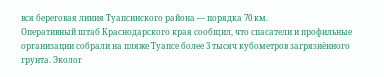вся береговая линия Туапсинского района — порядка 70 км.
Оперативный штаб Краснодарского края сообщил, что спасатели и профильные организации собрали на пляже Туапсе более 3 тысяч кубометров загрязнённого грунта. Эколог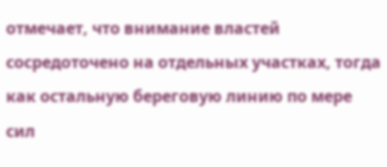отмечает, что внимание властей сосредоточено на отдельных участках, тогда как остальную береговую линию по мере сил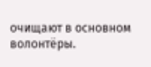очищают в основном волонтёры.